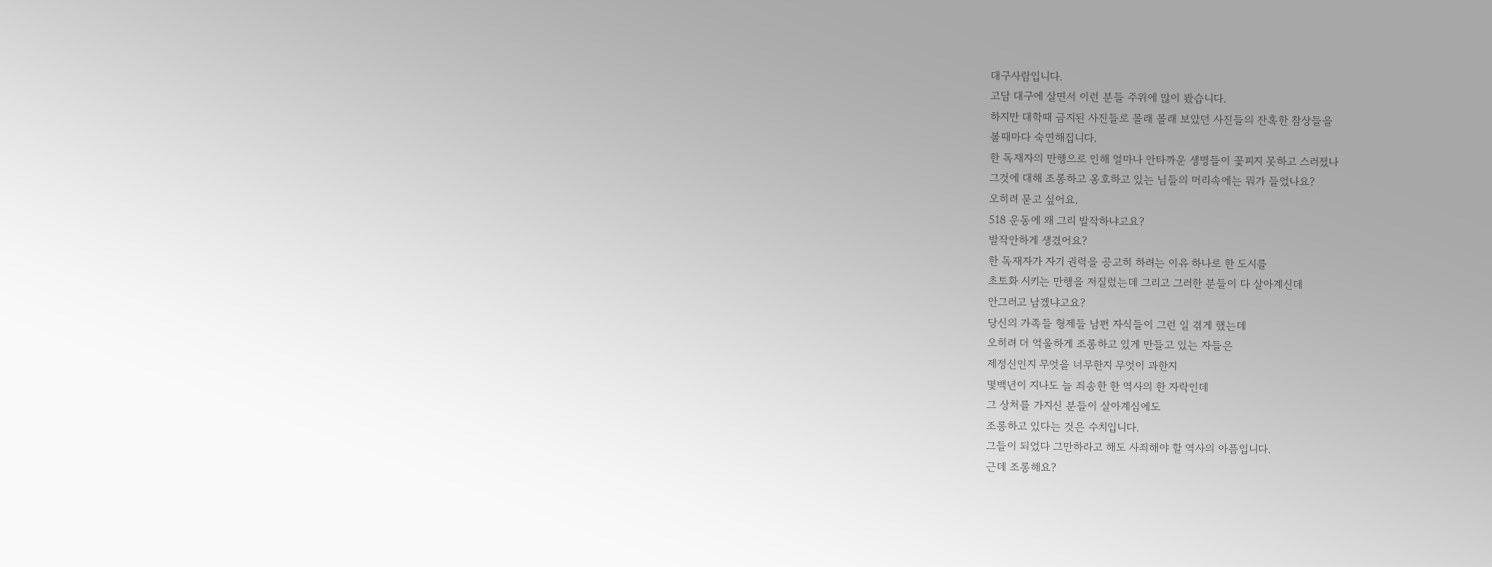대구사람입니다.
고담 대구에 살면서 이런 분들 주위에 많이 봤습니다.
하지만 대학때 금지된 사진들로 몰래 몰래 보았던 사진들의 잔혹한 참상들을
볼때마다 숙연해집니다.
한 독재자의 만행으로 인해 얼마나 안타까운 생명들이 꽃피지 못하고 스러졌나
그것에 대해 조롱하고 옹호하고 있는 님들의 머리속에는 뭐가 들었나요?
오히려 묻고 싶어요.
518 운동에 왜 그리 발작하냐고요?
발작안하게 생겼어요?
한 독재자가 자기 권력을 공고히 하려는 이유 하나로 한 도시를
초토화 시키는 만행을 저질렀는데 그리고 그러한 분들이 다 살아계신데
안그러고 남겠냐고요?
당신의 가족들 형제들 남편 자식들이 그런 일 겪게 했는데
오히려 더 억울하게 조롱하고 있게 만들고 있는 자들은
제정신인지 무엇을 너무한지 무엇이 과한지
몇백년이 지나도 늘 죄송한 한 역사의 한 자락인데
그 상처를 가지신 분들이 살아계심에도
조롱하고 있다는 것은 수치입니다.
그들이 되었다 그만하라고 해도 사죄해야 할 역사의 아픔입니다.
근데 조롱해요?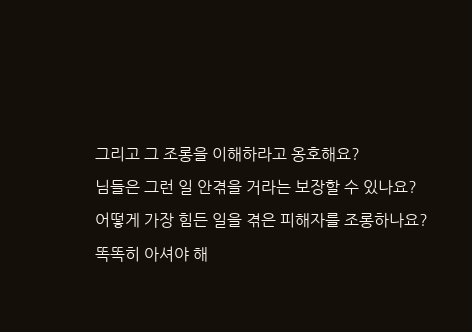그리고 그 조롱을 이해하라고 옹호해요?
님들은 그런 일 안겪을 거라는 보장할 수 있나요?
어떻게 가장 힘든 일을 겪은 피해자를 조롱하나요?
똑똑히 아셔야 해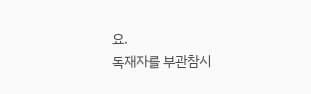요.
독재자를 부관참시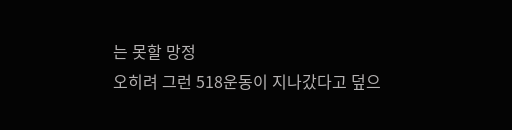는 못할 망정
오히려 그런 518운동이 지나갔다고 덮으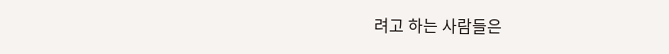려고 하는 사람들은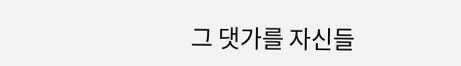그 댓가를 자신들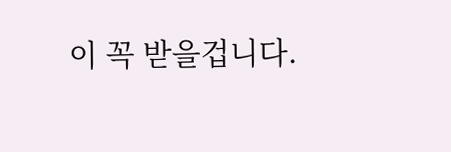이 꼭 받을겁니다.